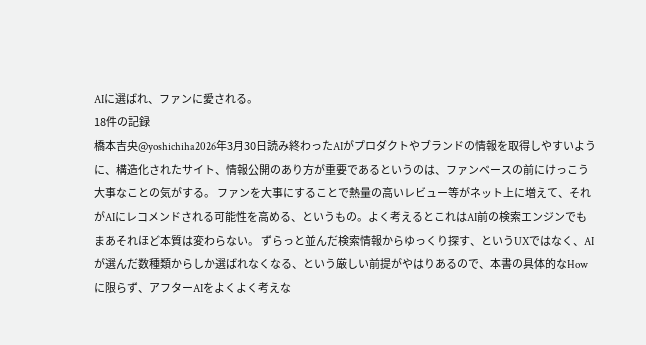AIに選ばれ、ファンに愛される。
18件の記録
橋本吉央@yoshichiha2026年3月30日読み終わったAIがプロダクトやブランドの情報を取得しやすいように、構造化されたサイト、情報公開のあり方が重要であるというのは、ファンベースの前にけっこう大事なことの気がする。 ファンを大事にすることで熱量の高いレビュー等がネット上に増えて、それがAIにレコメンドされる可能性を高める、というもの。よく考えるとこれはAI前の検索エンジンでもまあそれほど本質は変わらない。 ずらっと並んだ検索情報からゆっくり探す、というUXではなく、AIが選んだ数種類からしか選ばれなくなる、という厳しい前提がやはりあるので、本書の具体的なHowに限らず、アフターAIをよくよく考えな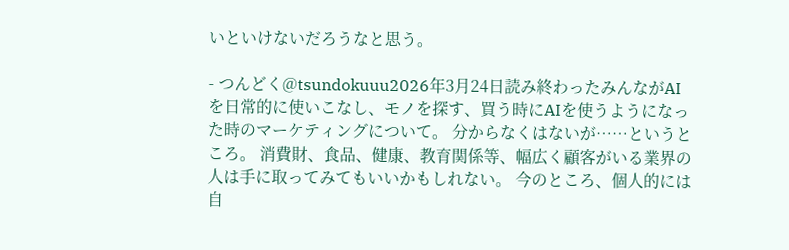いといけないだろうなと思う。

- つんどく@tsundokuuu2026年3月24日読み終わったみんながAIを日常的に使いこなし、モノを探す、買う時にAIを使うようになった時のマーケティングについて。 分からなくはないが……というところ。 消費財、食品、健康、教育関係等、幅広く顧客がいる業界の人は手に取ってみてもいいかもしれない。 今のところ、個人的には自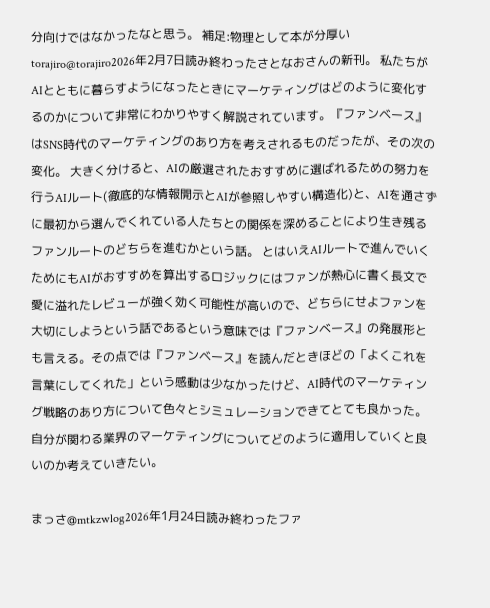分向けではなかったなと思う。 補足:物理として本が分厚い
torajiro@torajiro2026年2月7日読み終わったさとなおさんの新刊。 私たちがAIとともに暮らすようになったときにマーケティングはどのように変化するのかについて非常にわかりやすく解説されています。『ファンベース』はSNS時代のマーケティングのあり方を考えされるものだったが、その次の変化。 大きく分けると、AIの厳選されたおすすめに選ばれるための努力を行うAIルート(徹底的な情報開示とAIが参照しやすい構造化)と、AIを通さずに最初から選んでくれている人たちとの関係を深めることにより生き残るファンルートのどちらを進むかという話。 とはいえAIルートで進んでいくためにもAIがおすすめを算出するロジックにはファンが熱心に書く長文で愛に溢れたレビューが強く効く可能性が高いので、どちらにせよファンを大切にしようという話であるという意味では『ファンベース』の発展形とも言える。その点では『ファンベース』を読んだときほどの「よくこれを言葉にしてくれた」という感動は少なかったけど、AI時代のマーケティング戦略のあり方について色々とシミュレーションできてとても良かった。自分が関わる業界のマーケティングについてどのように適用していくと良いのか考えていきたい。

まっさ@mtkzwlog2026年1月24日読み終わったファ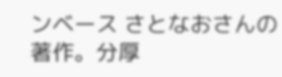ンベース さとなおさんの著作。分厚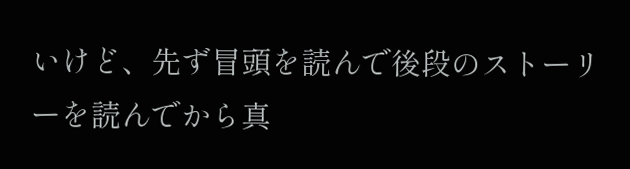いけど、先ず冒頭を読んで後段のストーリーを読んでから真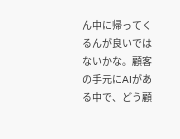ん中に帰ってくるんが良いではないかな。顧客の手元にAIがある中で、どう顧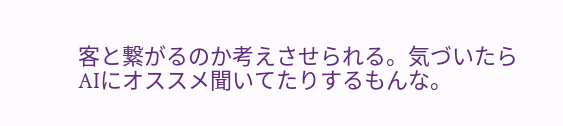客と繋がるのか考えさせられる。気づいたらAIにオススメ聞いてたりするもんな。